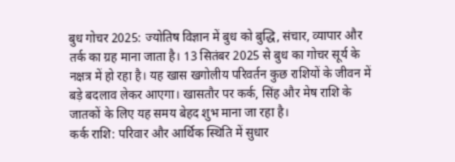बुध गोचर 2025: ज्योतिष विज्ञान में बुध को बुद्धि, संचार, व्यापार और तर्क का ग्रह माना जाता है। 13 सितंबर 2025 से बुध का गोचर सूर्य के नक्षत्र में हो रहा है। यह खास खगोलीय परिवर्तन कुछ राशियों के जीवन में बड़े बदलाव लेकर आएगा। खासतौर पर कर्क, सिंह और मेष राशि के जातकों के लिए यह समय बेहद शुभ माना जा रहा है।
कर्क राशि: परिवार और आर्थिक स्थिति में सुधार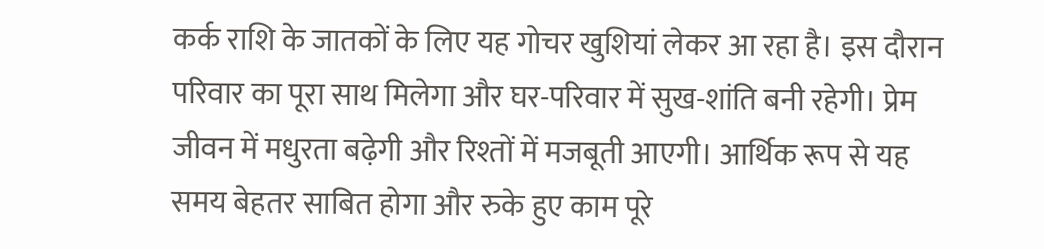कर्क राशि के जातकों के लिए यह गोचर खुशियां लेकर आ रहा है। इस दौरान परिवार का पूरा साथ मिलेगा और घर-परिवार में सुख-शांति बनी रहेगी। प्रेम जीवन में मधुरता बढ़ेगी और रिश्तों में मजबूती आएगी। आर्थिक रूप से यह समय बेहतर साबित होगा और रुके हुए काम पूरे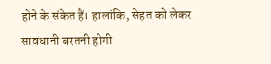होने के संकेत हैं। हालांकि, सेहत को लेकर सावधानी बरतनी होगी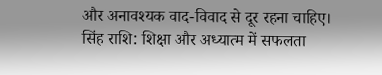और अनावश्यक वाद-विवाद से दूर रहना चाहिए।
सिंह राशि: शिक्षा और अध्यात्म में सफलता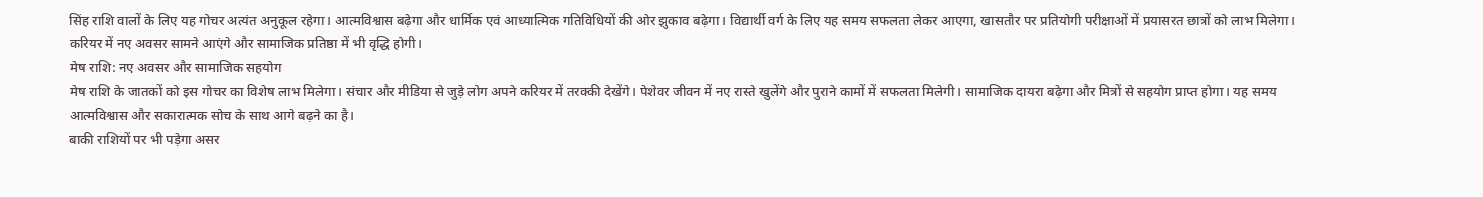सिंह राशि वालों के लिए यह गोचर अत्यंत अनुकूल रहेगा। आत्मविश्वास बढ़ेगा और धार्मिक एवं आध्यात्मिक गतिविधियों की ओर झुकाव बढ़ेगा। विद्यार्थी वर्ग के लिए यह समय सफलता लेकर आएगा, खासतौर पर प्रतियोगी परीक्षाओं में प्रयासरत छात्रों को लाभ मिलेगा। करियर में नए अवसर सामने आएंगे और सामाजिक प्रतिष्ठा में भी वृद्धि होगी।
मेष राशि: नए अवसर और सामाजिक सहयोग
मेष राशि के जातकों को इस गोचर का विशेष लाभ मिलेगा। संचार और मीडिया से जुड़े लोग अपने करियर में तरक्की देखेंगे। पेशेवर जीवन में नए रास्ते खुलेंगे और पुराने कामों में सफलता मिलेगी। सामाजिक दायरा बढ़ेगा और मित्रों से सहयोग प्राप्त होगा। यह समय आत्मविश्वास और सकारात्मक सोच के साथ आगे बढ़ने का है।
बाकी राशियों पर भी पड़ेगा असर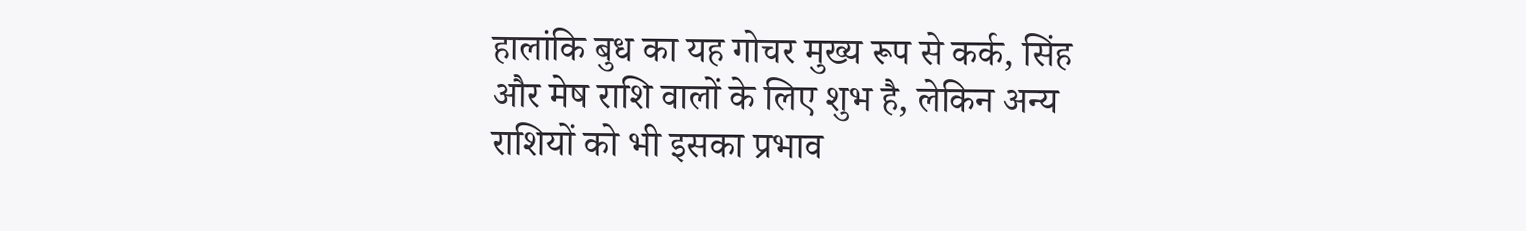हालांकि बुध का यह गोचर मुख्य रूप से कर्क, सिंह और मेष राशि वालों के लिए शुभ है, लेकिन अन्य राशियों को भी इसका प्रभाव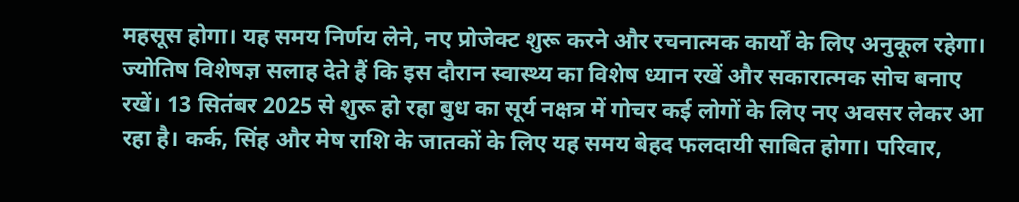महसूस होगा। यह समय निर्णय लेने, नए प्रोजेक्ट शुरू करने और रचनात्मक कार्यों के लिए अनुकूल रहेगा। ज्योतिष विशेषज्ञ सलाह देते हैं कि इस दौरान स्वास्थ्य का विशेष ध्यान रखें और सकारात्मक सोच बनाए रखें। 13 सितंबर 2025 से शुरू हो रहा बुध का सूर्य नक्षत्र में गोचर कई लोगों के लिए नए अवसर लेकर आ रहा है। कर्क, सिंह और मेष राशि के जातकों के लिए यह समय बेहद फलदायी साबित होगा। परिवार,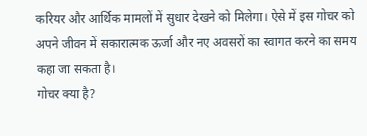करियर और आर्थिक मामलों में सुधार देखने को मिलेगा। ऐसे में इस गोचर को अपने जीवन में सकारात्मक ऊर्जा और नए अवसरों का स्वागत करने का समय कहा जा सकता है।
गोचर क्या है?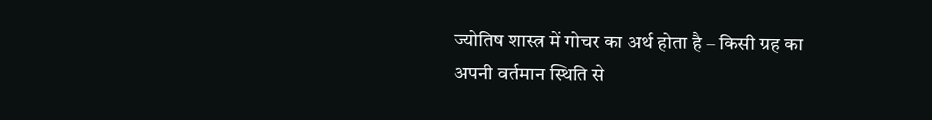ज्योतिष शास्त्र में गोचर का अर्थ होता है – किसी ग्रह का अपनी वर्तमान स्थिति से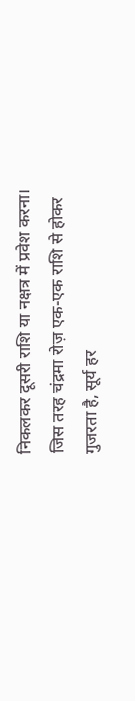निकलकर दूसरी राशि या नक्षत्र में प्रवेश करना। जिस तरह चंद्रमा रोज़ एक-एक राशि से होकर गुजरता है, सूर्य हर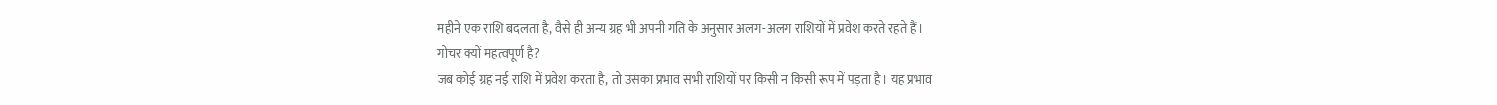महीने एक राशि बदलता है, वैसे ही अन्य ग्रह भी अपनी गति के अनुसार अलग-अलग राशियों में प्रवेश करते रहते हैं।
गोचर क्यों महत्वपूर्ण है?
जब कोई ग्रह नई राशि में प्रवेश करता है, तो उसका प्रभाव सभी राशियों पर किसी न किसी रूप में पड़ता है। यह प्रभाव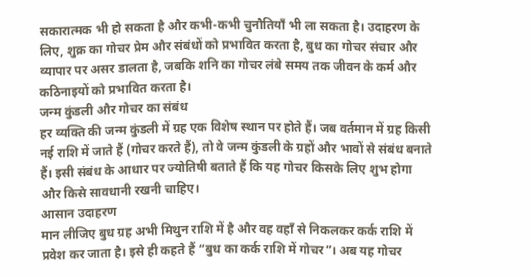सकारात्मक भी हो सकता है और कभी-कभी चुनौतियाँ भी ला सकता है। उदाहरण के लिए, शुक्र का गोचर प्रेम और संबंधों को प्रभावित करता है, बुध का गोचर संचार और व्यापार पर असर डालता है, जबकि शनि का गोचर लंबे समय तक जीवन के कर्म और कठिनाइयों को प्रभावित करता है।
जन्म कुंडली और गोचर का संबंध
हर व्यक्ति की जन्म कुंडली में ग्रह एक विशेष स्थान पर होते हैं। जब वर्तमान में ग्रह किसी नई राशि में जाते हैं (गोचर करते हैं), तो वे जन्म कुंडली के ग्रहों और भावों से संबंध बनाते हैं। इसी संबंध के आधार पर ज्योतिषी बताते हैं कि यह गोचर किसके लिए शुभ होगा और किसे सावधानी रखनी चाहिए।
आसान उदाहरण
मान लीजिए बुध ग्रह अभी मिथुन राशि में है और वह वहाँ से निकलकर कर्क राशि में प्रवेश कर जाता है। इसे ही कहते हैं “बुध का कर्क राशि में गोचर”। अब यह गोचर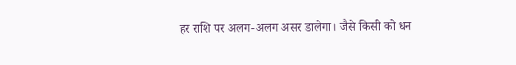हर राशि पर अलग-अलग असर डालेगा। जैसे किसी को धन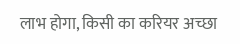लाभ होगा, किसी का करियर अच्छा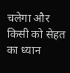चलेगा और किसी को सेहत का ध्यान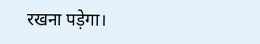रखना पड़ेगा।